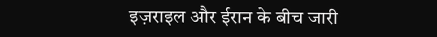इज़राइल और ईरान के बीच जारी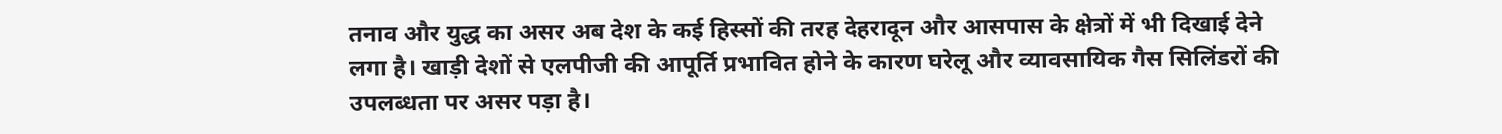तनाव और युद्ध का असर अब देश के कई हिस्सों की तरह देहरादून और आसपास के क्षेत्रों में भी दिखाई देने लगा है। खाड़ी देशों से एलपीजी की आपूर्ति प्रभावित होने के कारण घरेलू और व्यावसायिक गैस सिलिंडरों की उपलब्धता पर असर पड़ा है।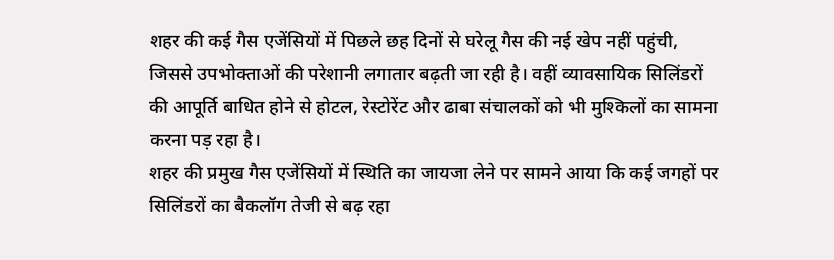शहर की कई गैस एजेंसियों में पिछले छह दिनों से घरेलू गैस की नई खेप नहीं पहुंची, जिससे उपभोक्ताओं की परेशानी लगातार बढ़ती जा रही है। वहीं व्यावसायिक सिलिंडरों की आपूर्ति बाधित होने से होटल, रेस्टोरेंट और ढाबा संचालकों को भी मुश्किलों का सामना करना पड़ रहा है।
शहर की प्रमुख गैस एजेंसियों में स्थिति का जायजा लेने पर सामने आया कि कई जगहों पर सिलिंडरों का बैकलॉग तेजी से बढ़ रहा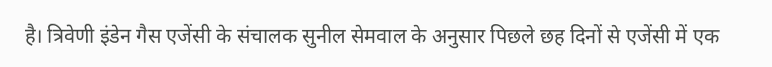है। त्रिवेणी इंडेन गैस एजेंसी के संचालक सुनील सेमवाल के अनुसार पिछले छह दिनों से एजेंसी में एक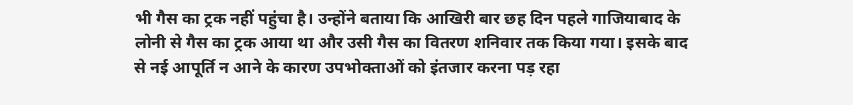भी गैस का ट्रक नहीं पहुंचा है। उन्होंने बताया कि आखिरी बार छह दिन पहले गाजियाबाद के लोनी से गैस का ट्रक आया था और उसी गैस का वितरण शनिवार तक किया गया। इसके बाद से नई आपूर्ति न आने के कारण उपभोक्ताओं को इंतजार करना पड़ रहा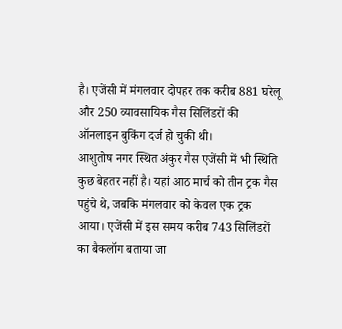है। एजेंसी में मंगलवार दोपहर तक करीब 881 घरेलू और 250 व्यावसायिक गैस सिलिंडरों की ऑनलाइन बुकिंग दर्ज हो चुकी थी।
आशुतोष नगर स्थित अंकुर गैस एजेंसी में भी स्थिति कुछ बेहतर नहीं है। यहां आठ मार्च को तीन ट्रक गैस पहुंचे थे, जबकि मंगलवार को केवल एक ट्रक आया। एजेंसी में इस समय करीब 743 सिलिंडरों का बैकलॉग बताया जा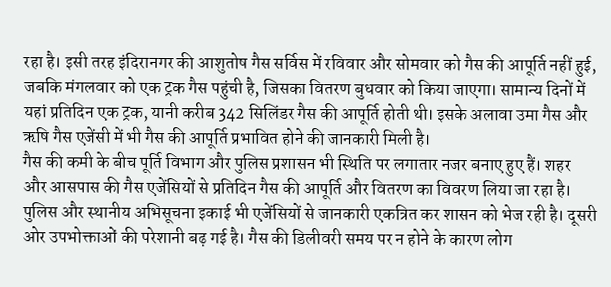रहा है। इसी तरह इंदिरानगर की आशुतोष गैस सर्विस में रविवार और सोमवार को गैस की आपूर्ति नहीं हुई, जबकि मंगलवार को एक ट्रक गैस पहुंची है, जिसका वितरण बुधवार को किया जाएगा। सामान्य दिनों में यहां प्रतिदिन एक ट्रक, यानी करीब 342 सिलिंडर गैस की आपूर्ति होती थी। इसके अलावा उमा गैस और ऋषि गैस एजेंसी में भी गैस की आपूर्ति प्रभावित होने की जानकारी मिली है।
गैस की कमी के बीच पूर्ति विभाग और पुलिस प्रशासन भी स्थिति पर लगातार नजर बनाए हुए हैं। शहर और आसपास की गैस एजेंसियों से प्रतिदिन गैस की आपूर्ति और वितरण का विवरण लिया जा रहा है। पुलिस और स्थानीय अभिसूचना इकाई भी एजेंसियों से जानकारी एकत्रित कर शासन को भेज रही है। दूसरी ओर उपभोक्ताओं की परेशानी बढ़ गई है। गैस की डिलीवरी समय पर न होने के कारण लोग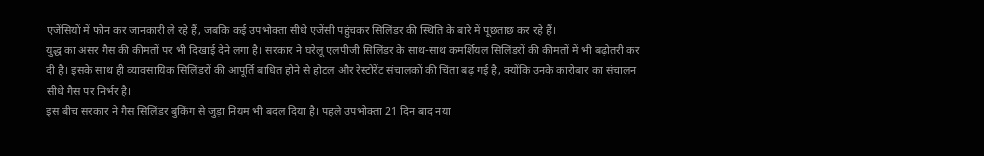एजेंसियों में फोन कर जानकारी ले रहे हैं, जबकि कई उपभोक्ता सीधे एजेंसी पहुंचकर सिलिंडर की स्थिति के बारे में पूछताछ कर रहे हैं।
युद्ध का असर गैस की कीमतों पर भी दिखाई देने लगा है। सरकार ने घरेलू एलपीजी सिलिंडर के साथ-साथ कमर्शियल सिलिंडरों की कीमतों में भी बढ़ोतरी कर दी है। इसके साथ ही व्यावसायिक सिलिंडरों की आपूर्ति बाधित होने से होटल और रेस्टोरेंट संचालकों की चिंता बढ़ गई है, क्योंकि उनके कारोबार का संचालन सीधे गैस पर निर्भर है।
इस बीच सरकार ने गैस सिलिंडर बुकिंग से जुड़ा नियम भी बदल दिया है। पहले उपभोक्ता 21 दिन बाद नया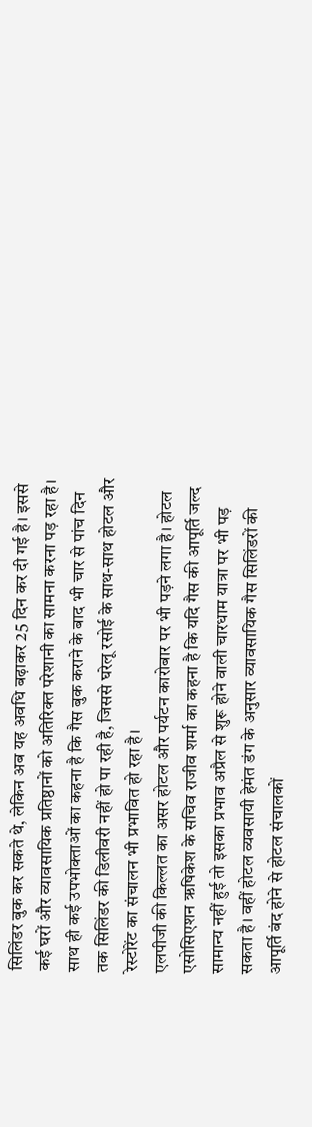सिलिंडर बुक कर सकते थे, लेकिन अब यह अवधि बढ़ाकर 25 दिन कर दी गई है। इससे कई घरों और व्यावसायिक प्रतिष्ठानों को अतिरिक्त परेशानी का सामना करना पड़ रहा है। साथ ही कई उपभोक्ताओं का कहना है कि गैस बुक कराने के बाद भी चार से पांच दिन तक सिलिंडर की डिलीवरी नहीं हो पा रही है, जिससे घरेलू रसोई के साथ-साथ होटल और रेस्टोरेंट का संचालन भी प्रभावित हो रहा है।
एलपीजी की किल्लत का असर होटल और पर्यटन कारोबार पर भी पड़ने लगा है। होटल एसोसिएशन ऋषिकेश के सचिव राजीव शर्मा का कहना है कि यदि गैस की आपूर्ति जल्द सामान्य नहीं हुई तो इसका प्रभाव अप्रैल से शुरू होने वाली चारधाम यात्रा पर भी पड़ सकता है। वहीं होटल व्यवसायी हेमंत डंग के अनुसार व्यावसायिक गैस सिलिंडरों की आपूर्ति बंद होने से होटल संचालकों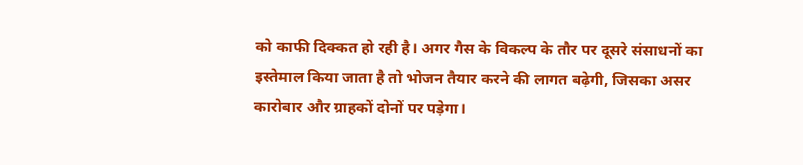को काफी दिक्कत हो रही है। अगर गैस के विकल्प के तौर पर दूसरे संसाधनों का इस्तेमाल किया जाता है तो भोजन तैयार करने की लागत बढ़ेगी, जिसका असर कारोबार और ग्राहकों दोनों पर पड़ेगा।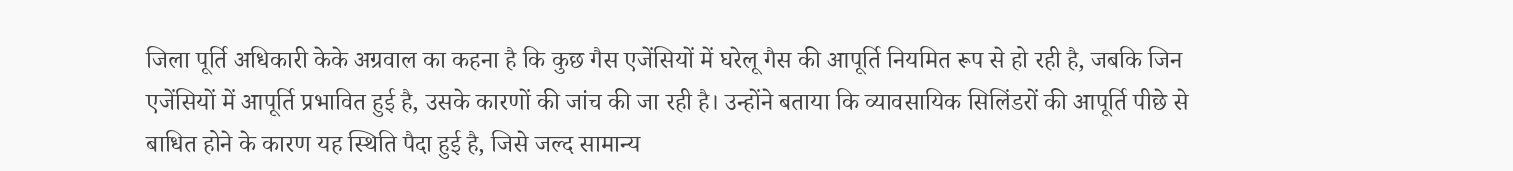जिला पूर्ति अधिकारी केके अग्रवाल का कहना है कि कुछ गैस एजेंसियों में घरेलू गैस की आपूर्ति नियमित रूप से हो रही है, जबकि जिन एजेंसियों में आपूर्ति प्रभावित हुई है, उसके कारणों की जांच की जा रही है। उन्होंने बताया कि व्यावसायिक सिलिंडरों की आपूर्ति पीछे से बाधित होने के कारण यह स्थिति पैदा हुई है, जिसे जल्द सामान्य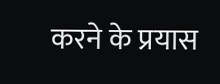करने के प्रयास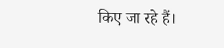किए जा रहे हैं।